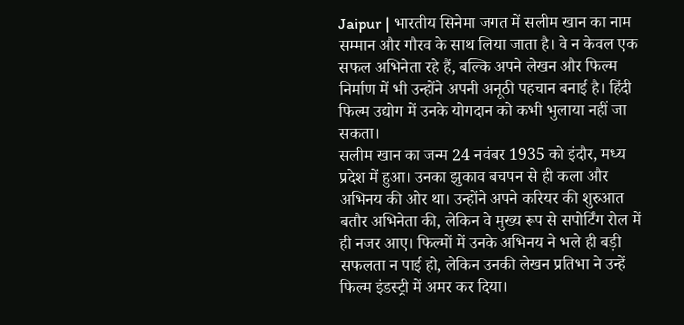Jaipur | भारतीय सिनेमा जगत में सलीम खान का नाम सम्मान और गौरव के साथ लिया जाता है। वे न केवल एक सफल अभिनेता रहे हैं, बल्कि अपने लेखन और फिल्म निर्माण में भी उन्होंने अपनी अनूठी पहचान बनाई है। हिंदी फिल्म उद्योग में उनके योगदान को कभी भुलाया नहीं जा सकता।
सलीम खान का जन्म 24 नवंबर 1935 को इंदौर, मध्य प्रदेश में हुआ। उनका झुकाव बचपन से ही कला और अभिनय की ओर था। उन्होंने अपने करियर की शुरुआत बतौर अभिनेता की, लेकिन वे मुख्य रूप से सपोर्टिंग रोल में ही नजर आए। फिल्मों में उनके अभिनय ने भले ही बड़ी सफलता न पाई हो, लेकिन उनकी लेखन प्रतिभा ने उन्हें फिल्म इंडस्ट्री में अमर कर दिया।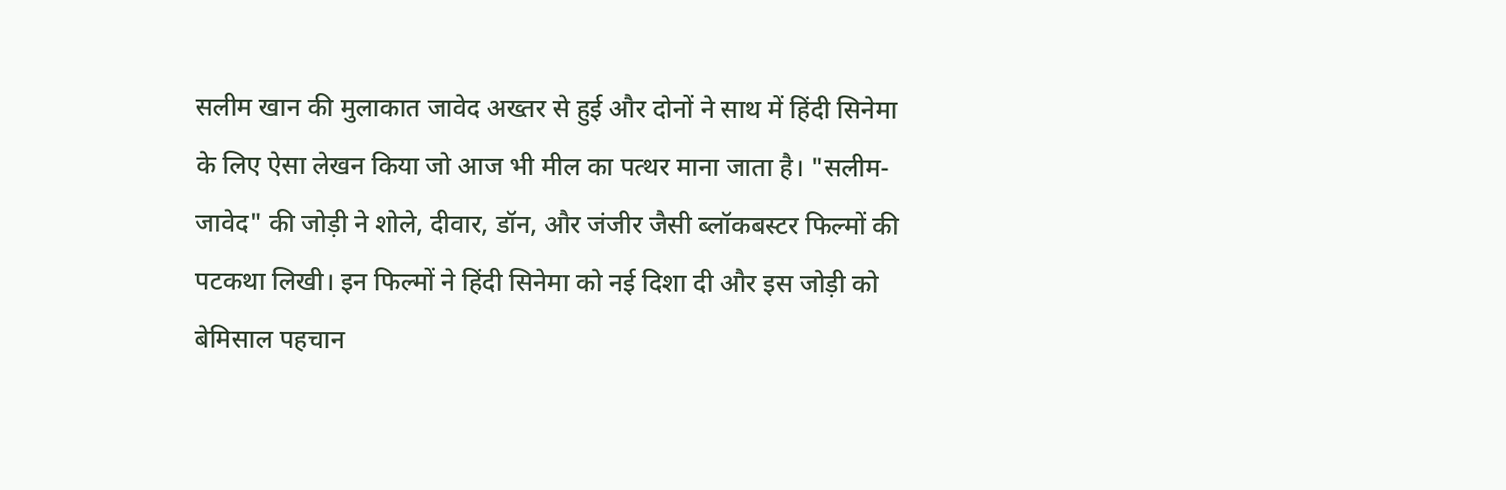सलीम खान की मुलाकात जावेद अख्तर से हुई और दोनों ने साथ में हिंदी सिनेमा के लिए ऐसा लेखन किया जो आज भी मील का पत्थर माना जाता है। "सलीम-जावेद" की जोड़ी ने शोले, दीवार, डॉन, और जंजीर जैसी ब्लॉकबस्टर फिल्मों की पटकथा लिखी। इन फिल्मों ने हिंदी सिनेमा को नई दिशा दी और इस जोड़ी को बेमिसाल पहचान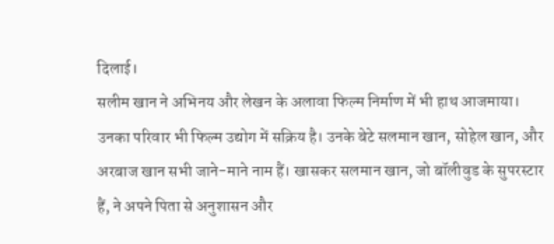दिलाई।
सलीम खान ने अभिनय और लेखन के अलावा फिल्म निर्माण में भी हाथ आजमाया। उनका परिवार भी फिल्म उद्योग में सक्रिय है। उनके बेटे सलमान खान, सोहेल खान, और अरबाज खान सभी जाने-माने नाम हैं। खासकर सलमान खान, जो बॉलीवुड के सुपरस्टार हैं, ने अपने पिता से अनुशासन और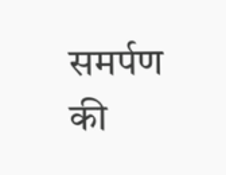समर्पण की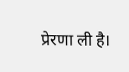प्रेरणा ली है।